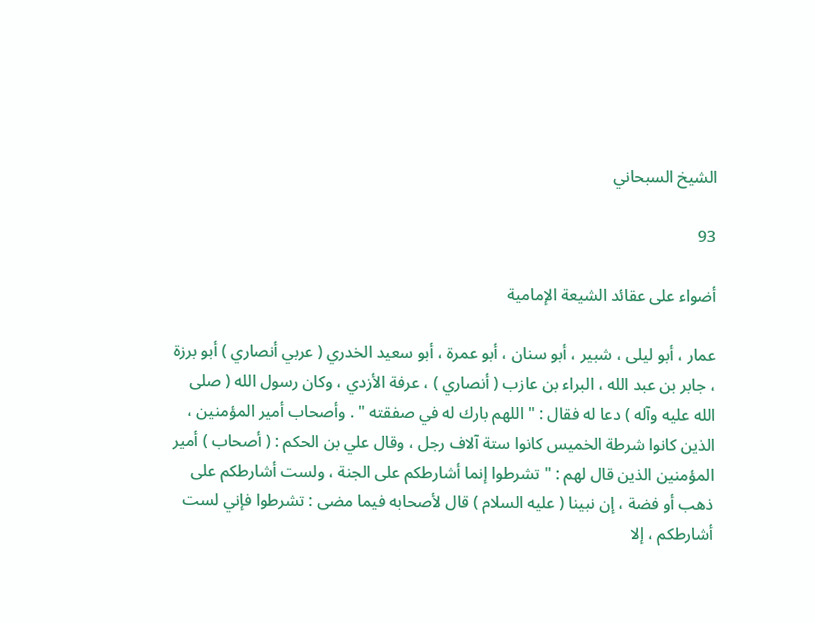الشيخ السبحاني

93

أضواء على عقائد الشيعة الإمامية

عمار ، أبو ليلى ، شبير ، أبو سنان ، أبو عمرة ، أبو سعيد الخدري ( عربي أنصاري ) أبو برزة ، جابر بن عبد الله ، البراء بن عازب ( أنصاري ) ، عرفة الأزدي ، وكان رسول الله ( صلى الله عليه وآله ) دعا له فقال : " اللهم بارك له في صفقته " . وأصحاب أمير المؤمنين ، الذين كانوا شرطة الخميس كانوا ستة آلاف رجل ، وقال علي بن الحكم : ( أصحاب ) أمير المؤمنين الذين قال لهم : " تشرطوا إنما أشارطكم على الجنة ، ولست أشارطكم على ذهب أو فضة ، إن نبينا ( عليه السلام ) قال لأصحابه فيما مضى : تشرطوا فإني لست أشارطكم ، إلا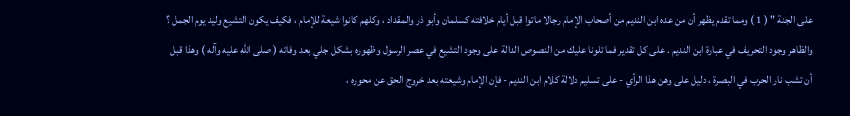على الجنة " ( 1 ) ومما تقدم يظهر أن من عده ابن النديم من أصحاب الإمام رجالا ماتوا قبل أيام خلافته كسلمان وأبو ذر والمقداد ، وكلهم كانوا شيعة للإمام ، فكيف يكون التشيع وليد يوم الجمل ؟ والظاهر وجود التحريف في عبارة ابن النديم . على كل تقدير فما تلونا عليك من النصوص الدالة على وجود التشيع في عصر الرسول وظهوره بشكل جلي بعد وفاته ( صلى الله عليه وآله ) وهذا قبل أن تشب نار الحرب في البصرة ، دليل على وهن هذا الرأي - على تسليم دلالة كلام ابن النديم - فإن الإمام وشيعته بعد خروج الحق عن محوره ،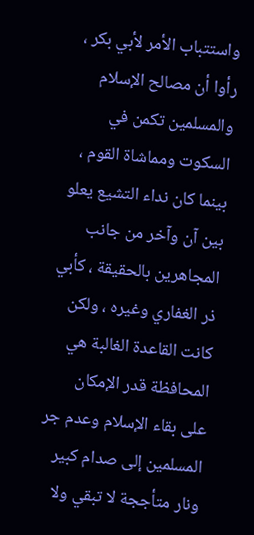واستتباب الأمر لأبي بكر ، رأوا أن مصالح الإسلام والمسلمين تكمن في السكوت ومماشاة القوم ، بينما كان نداء التشيع يعلو بين آن وآخر من جانب المجاهرين بالحقيقة ، كأبي ذر الغفاري وغيره ، ولكن كانت القاعدة الغالبة هي المحافظة قدر الإمكان على بقاء الإسلام وعدم جر المسلمين إلى صدام كبير ونار متأججة لا تبقي ولا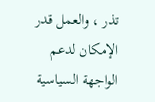تذر ، والعمل قدر الإمكان لدعم الواجهة السياسية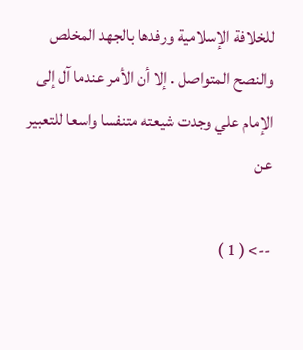للخلافة الإسلامية ورفدها بالجهد المخلص والنصح المتواصل . إلا أن الأمر عندما آل إلى الإمام علي وجدت شيعته متنفسا واسعا للتعبير عن

--> ( 1 )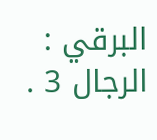البرقي : الرجال 3 .